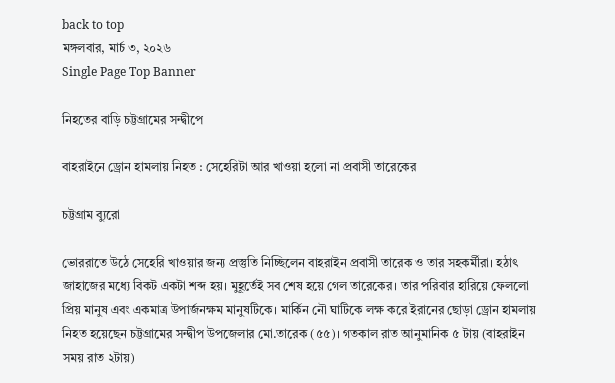back to top
মঙ্গলবার, মার্চ ৩, ২০২৬
Single Page Top Banner

নিহতের বাড়ি চট্টগ্রামের সন্দ্বীপে

বাহরাইনে ড্রোন হামলায় নিহত : সেহেরিটা আর খাওয়া হলো না প্রবাসী তারেকের

চট্টগ্রাম ব্যুরো

ভোররাতে উঠে সেহেরি খাওয়ার জন্য প্রস্তুতি নিচ্ছিলেন বাহরাইন প্রবাসী তারেক ও তার সহকর্মীরা। হঠাৎ জাহাজের মধ্যে বিকট একটা শব্দ হয়। মুহূর্তেই সব শেষ হয়ে গেল তারেকের। তার পরিবার হারিয়ে ফেললো প্রিয় মানুষ এবং একমাত্র উপার্জনক্ষম মানুষটিকে। মার্কিন নৌ ঘাটিকে লক্ষ করে ইরানের ছোড়া ড্রোন হামলায় নিহত হয়েছেন চট্টগ্রামের সন্দ্বীপ উপজেলার মো.তারেক (৫৫)। গতকাল রাত আনুমানিক ৫ টায় (বাহরাইন সময় রাত ২টায়)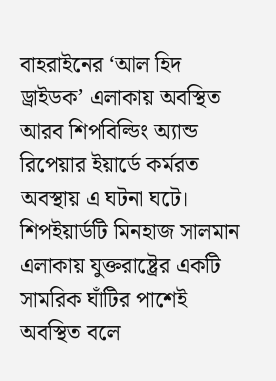বাহরাইনের ‘আল হিদ ড্রাইডক’ এলাকায় অবস্থিত আরব শিপবিল্ডিং অ্যান্ড রিপেয়ার ইয়ার্ডে কর্মরত অবস্থায় এ ঘটনা ঘটে। শিপইয়ার্ডটি মিনহাজ সালমান এলাকায় যুক্তরাষ্ট্রের একটি সামরিক ঘাঁটির পাশেই অবস্থিত বলে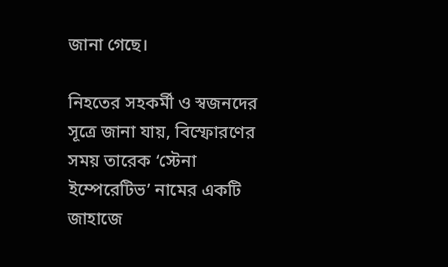জানা গেছে।

নিহতের সহকর্মী ও স্বজনদের সূত্রে জানা যায়, বিস্ফোরণের সময় তারেক ‘স্টেনা ইম্পেরেটিভ’ নামের একটি জাহাজে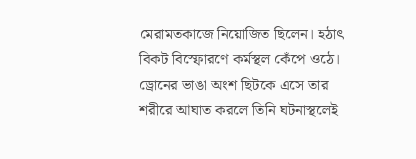মেরামতকাজে নিয়োজিত ছিলেন। হঠাৎ বিকট বিস্ফোরণে কর্মস্থল কেঁপে ওঠে। ড্রোনের ভাঙা অংশ ছিটকে এসে তার শরীরে আঘাত করলে তিনি ঘটনাস্থলেই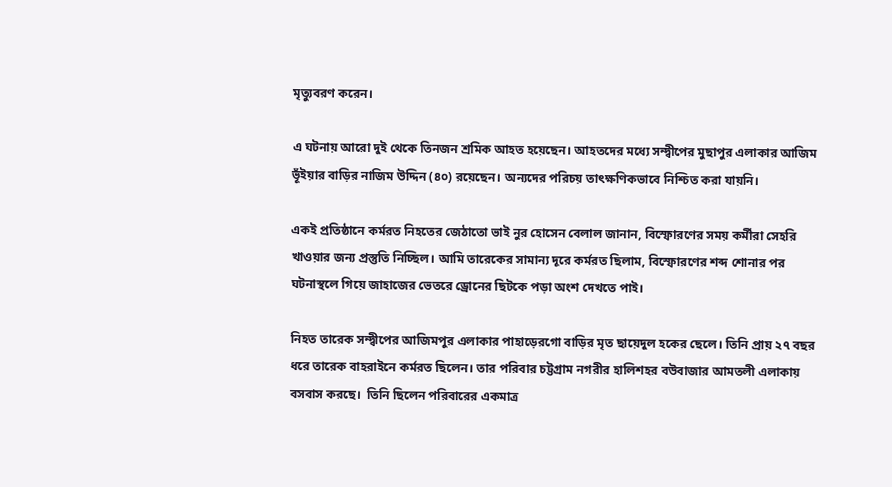মৃত্যুবরণ করেন।

এ ঘটনায় আরো দুই থেকে তিনজন শ্রমিক আহত হয়েছেন। আহতদের মধ্যে সন্দ্বীপের মুছাপুর এলাকার আজিম ভূঁইয়ার বাড়ির নাজিম উদ্দিন (৪০) রয়েছেন। অন্যদের পরিচয় তাৎক্ষণিকভাবে নিশ্চিত করা যায়নি।

একই প্রতিষ্ঠানে কর্মরত নিহতের জেঠাতো ভাই নুর হোসেন বেলাল জানান, বিস্ফোরণের সময় কর্মীরা সেহরি খাওয়ার জন্য প্রস্তুতি নিচ্ছিল। আমি তারেকের সামান্য দূরে কর্মরত ছিলাম, বিস্ফোরণের শব্দ শোনার পর ঘটনাস্থলে গিয়ে জাহাজের ভেতরে ড্রোনের ছিটকে পড়া অংশ দেখতে পাই।

নিহত তারেক সন্দ্বীপের আজিমপুর এলাকার পাহাড়েরগো বাড়ির মৃত ছায়েদুল হকের ছেলে। তিনি প্রায় ২৭ বছর ধরে তারেক বাহরাইনে কর্মরত ছিলেন। তার পরিবার চট্টগ্রাম নগরীর হালিশহর বউবাজার আমতলী এলাকায় বসবাস করছে।  তিনি ছিলেন পরিবারের একমাত্র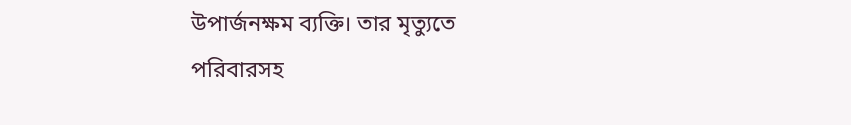উপার্জনক্ষম ব্যক্তি। তার মৃত্যুতে পরিবারসহ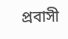প্রবাসী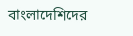বাংলাদেশিদের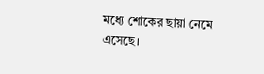মধ্যে শোকের ছায়া নেমে এসেছে।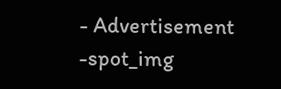- Advertisement -spot_img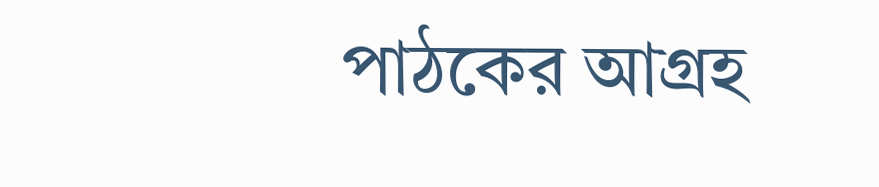পাঠকের আগ্রহ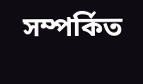সম্পর্কিত